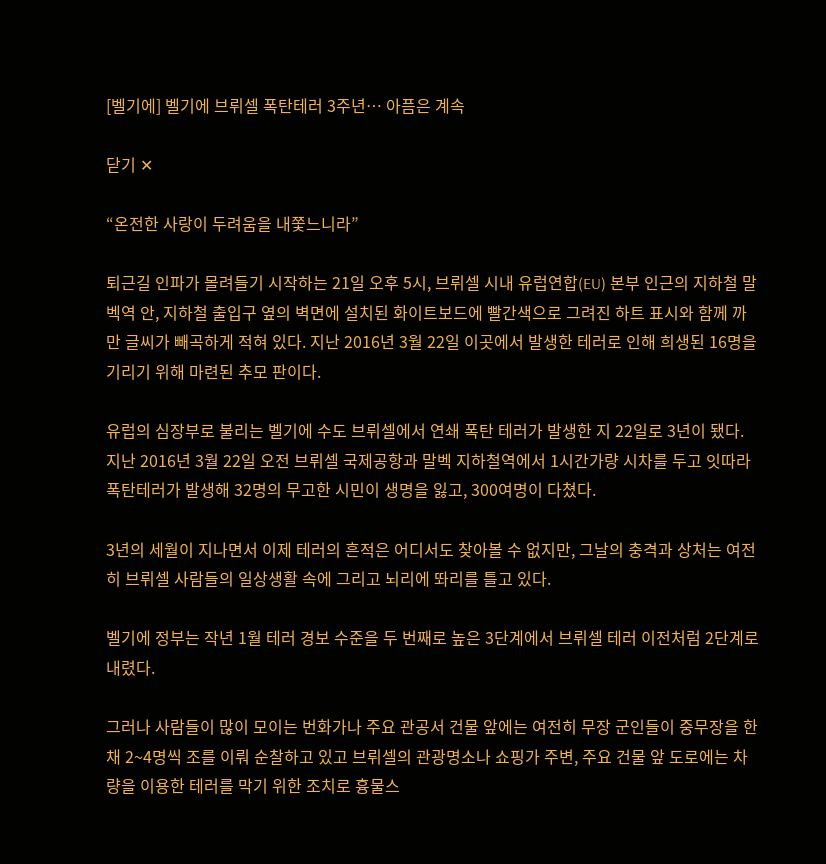[벨기에] 벨기에 브뤼셀 폭탄테러 3주년… 아픔은 계속

닫기 ✕

“온전한 사랑이 두려움을 내쫓느니라”

퇴근길 인파가 몰려들기 시작하는 21일 오후 5시, 브뤼셀 시내 유럽연합(EU) 본부 인근의 지하철 말벡역 안, 지하철 출입구 옆의 벽면에 설치된 화이트보드에 빨간색으로 그려진 하트 표시와 함께 까만 글씨가 빼곡하게 적혀 있다. 지난 2016년 3월 22일 이곳에서 발생한 테러로 인해 희생된 16명을 기리기 위해 마련된 추모 판이다.

유럽의 심장부로 불리는 벨기에 수도 브뤼셀에서 연쇄 폭탄 테러가 발생한 지 22일로 3년이 됐다. 지난 2016년 3월 22일 오전 브뤼셀 국제공항과 말벡 지하철역에서 1시간가량 시차를 두고 잇따라 폭탄테러가 발생해 32명의 무고한 시민이 생명을 잃고, 300여명이 다쳤다.

3년의 세월이 지나면서 이제 테러의 흔적은 어디서도 찾아볼 수 없지만, 그날의 충격과 상처는 여전히 브뤼셀 사람들의 일상생활 속에 그리고 뇌리에 똬리를 틀고 있다.

벨기에 정부는 작년 1월 테러 경보 수준을 두 번째로 높은 3단계에서 브뤼셀 테러 이전처럼 2단계로 내렸다.

그러나 사람들이 많이 모이는 번화가나 주요 관공서 건물 앞에는 여전히 무장 군인들이 중무장을 한 채 2~4명씩 조를 이뤄 순찰하고 있고 브뤼셀의 관광명소나 쇼핑가 주변, 주요 건물 앞 도로에는 차량을 이용한 테러를 막기 위한 조치로 흉물스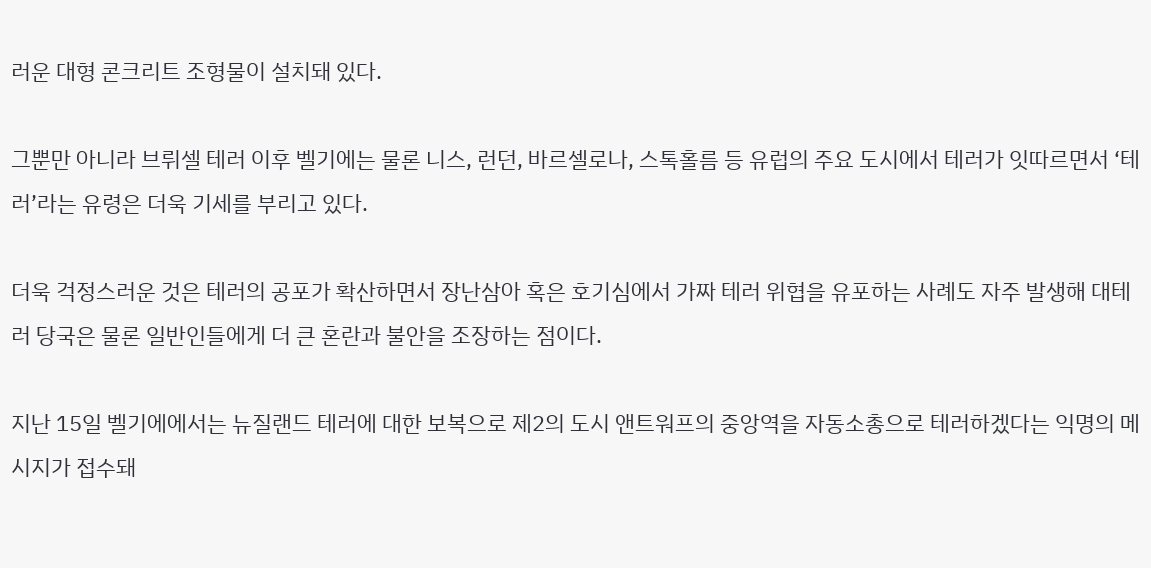러운 대형 콘크리트 조형물이 설치돼 있다.

그뿐만 아니라 브뤼셀 테러 이후 벨기에는 물론 니스, 런던, 바르셀로나, 스톡홀름 등 유럽의 주요 도시에서 테러가 잇따르면서 ‘테러’라는 유령은 더욱 기세를 부리고 있다.

더욱 걱정스러운 것은 테러의 공포가 확산하면서 장난삼아 혹은 호기심에서 가짜 테러 위협을 유포하는 사례도 자주 발생해 대테러 당국은 물론 일반인들에게 더 큰 혼란과 불안을 조장하는 점이다.

지난 15일 벨기에에서는 뉴질랜드 테러에 대한 보복으로 제2의 도시 앤트워프의 중앙역을 자동소총으로 테러하겠다는 익명의 메시지가 접수돼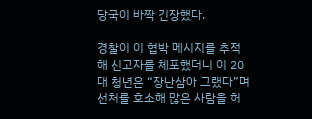당국이 바짝 긴장했다.

경찰이 이 협박 메시지를 추적해 신고자를 체포했더니 이 20대 청년은 “장난삼아 그랬다”며 선처를 호소해 많은 사람을 허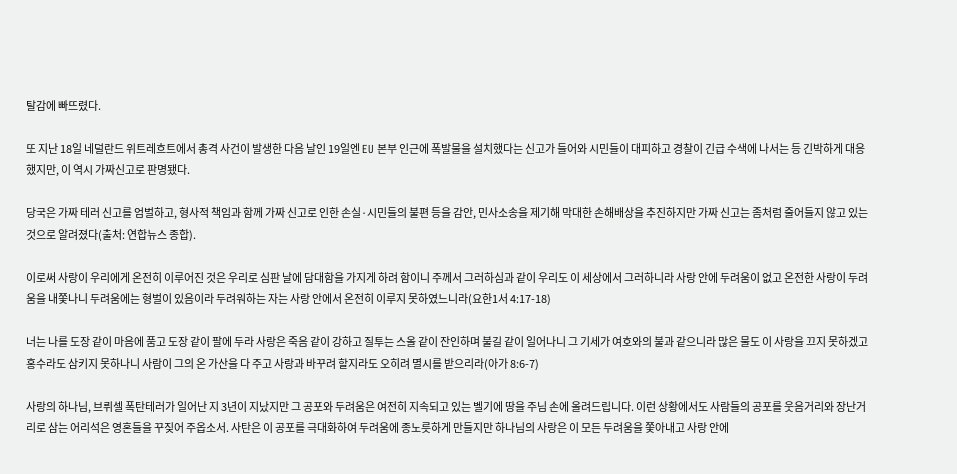탈감에 빠뜨렸다.

또 지난 18일 네덜란드 위트레흐트에서 총격 사건이 발생한 다음 날인 19일엔 EU 본부 인근에 폭발물을 설치했다는 신고가 들어와 시민들이 대피하고 경찰이 긴급 수색에 나서는 등 긴박하게 대응했지만, 이 역시 가짜신고로 판명됐다.

당국은 가짜 테러 신고를 엄벌하고, 형사적 책임과 함께 가짜 신고로 인한 손실·시민들의 불편 등을 감안, 민사소송을 제기해 막대한 손해배상을 추진하지만 가짜 신고는 좀처럼 줄어들지 않고 있는 것으로 알려졌다(출처: 연합뉴스 종합).

이로써 사랑이 우리에게 온전히 이루어진 것은 우리로 심판 날에 담대함을 가지게 하려 함이니 주께서 그러하심과 같이 우리도 이 세상에서 그러하니라 사랑 안에 두려움이 없고 온전한 사랑이 두려움을 내쫓나니 두려움에는 형벌이 있음이라 두려워하는 자는 사랑 안에서 온전히 이루지 못하였느니라(요한1서 4:17-18)

너는 나를 도장 같이 마음에 품고 도장 같이 팔에 두라 사랑은 죽음 같이 강하고 질투는 스올 같이 잔인하며 불길 같이 일어나니 그 기세가 여호와의 불과 같으니라 많은 물도 이 사랑을 끄지 못하겠고 홍수라도 삼키지 못하나니 사람이 그의 온 가산을 다 주고 사랑과 바꾸려 할지라도 오히려 멸시를 받으리라(아가 8:6-7)

사랑의 하나님, 브뤼셀 폭탄테러가 일어난 지 3년이 지났지만 그 공포와 두려움은 여전히 지속되고 있는 벨기에 땅을 주님 손에 올려드립니다. 이런 상황에서도 사람들의 공포를 웃음거리와 장난거리로 삼는 어리석은 영혼들을 꾸짖어 주옵소서. 사탄은 이 공포를 극대화하여 두려움에 종노릇하게 만들지만 하나님의 사랑은 이 모든 두려움을 쫓아내고 사랑 안에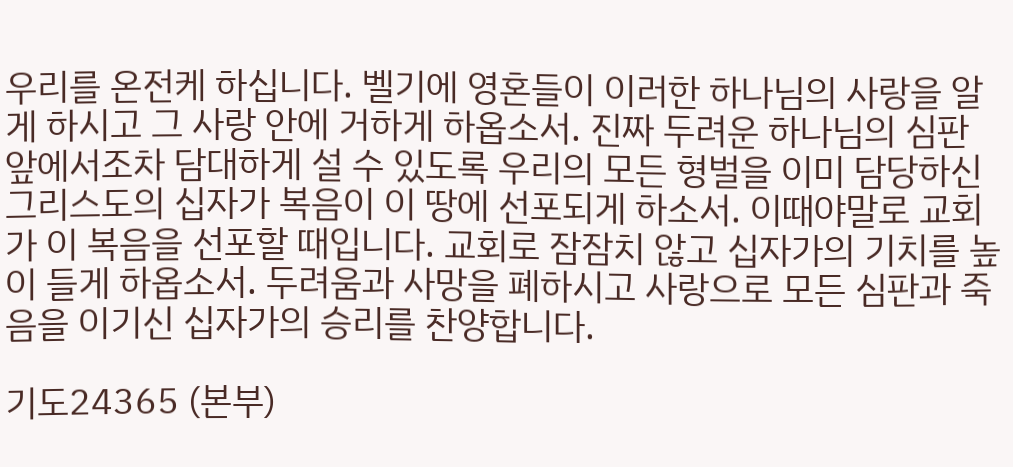우리를 온전케 하십니다. 벨기에 영혼들이 이러한 하나님의 사랑을 알게 하시고 그 사랑 안에 거하게 하옵소서. 진짜 두려운 하나님의 심판 앞에서조차 담대하게 설 수 있도록 우리의 모든 형벌을 이미 담당하신 그리스도의 십자가 복음이 이 땅에 선포되게 하소서. 이때야말로 교회가 이 복음을 선포할 때입니다. 교회로 잠잠치 않고 십자가의 기치를 높이 들게 하옵소서. 두려움과 사망을 폐하시고 사랑으로 모든 심판과 죽음을 이기신 십자가의 승리를 찬양합니다.

기도24365 (본부)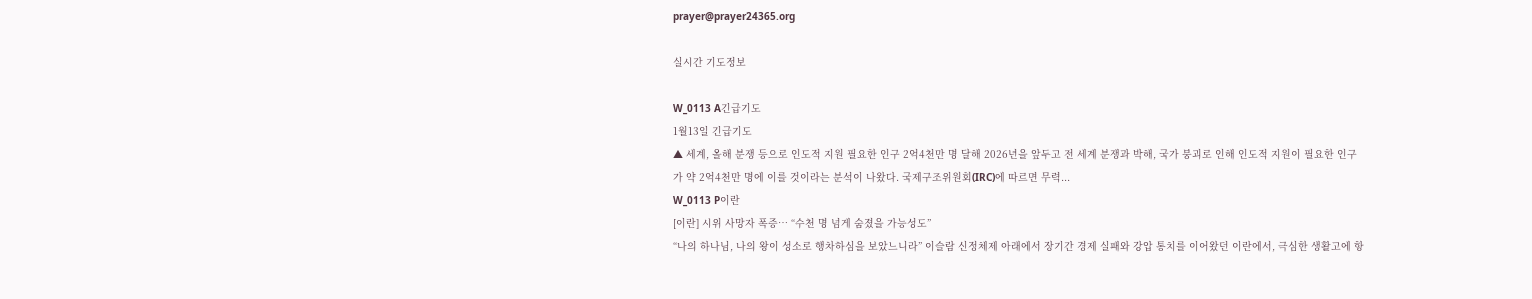prayer@prayer24365.org

실시간 기도정보

W_0113 A긴급기도
1월13일 긴급기도
▲ 세계, 올해 분쟁 등으로 인도적 지원 필요한 인구 2억4천만 명 달해 2026년을 앞두고 전 세계 분쟁과 박해, 국가 붕괴로 인해 인도적 지원이 필요한 인구가 약 2억4천만 명에 이를 것이라는 분석이 나왔다. 국제구조위원회(IRC)에 따르면 무력...
W_0113 P이란
[이란] 시위 사망자 폭증… “수천 명 넘게 숨졌을 가능성도”
“나의 하나님, 나의 왕이 성소로 행차하심을 보았느니라” 이슬람 신정체제 아래에서 장기간 경제 실패와 강압 통치를 이어왔던 이란에서, 극심한 생활고에 항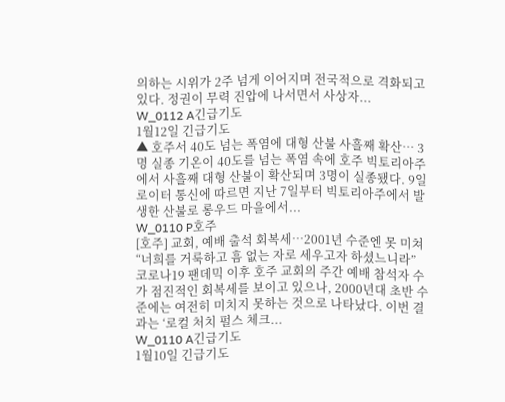의하는 시위가 2주 넘게 이어지며 전국적으로 격화되고 있다. 정권이 무력 진압에 나서면서 사상자...
W_0112 A긴급기도
1월12일 긴급기도
▲ 호주서 40도 넘는 폭염에 대형 산불 사흘째 확산… 3명 실종 기온이 40도를 넘는 폭염 속에 호주 빅토리아주에서 사흘째 대형 산불이 확산되며 3명이 실종됐다. 9일 로이터 통신에 따르면 지난 7일부터 빅토리아주에서 발생한 산불로 롱우드 마을에서...
W_0110 P호주
[호주] 교회, 예배 출석 회복세…2001년 수준엔 못 미쳐
“너희를 거룩하고 흠 없는 자로 세우고자 하셨느니라” 코로나19 팬데믹 이후 호주 교회의 주간 예배 참석자 수가 점진적인 회복세를 보이고 있으나, 2000년대 초반 수준에는 여전히 미치지 못하는 것으로 나타났다. 이번 결과는 ‘로컬 처치 펄스 체크...
W_0110 A긴급기도
1월10일 긴급기도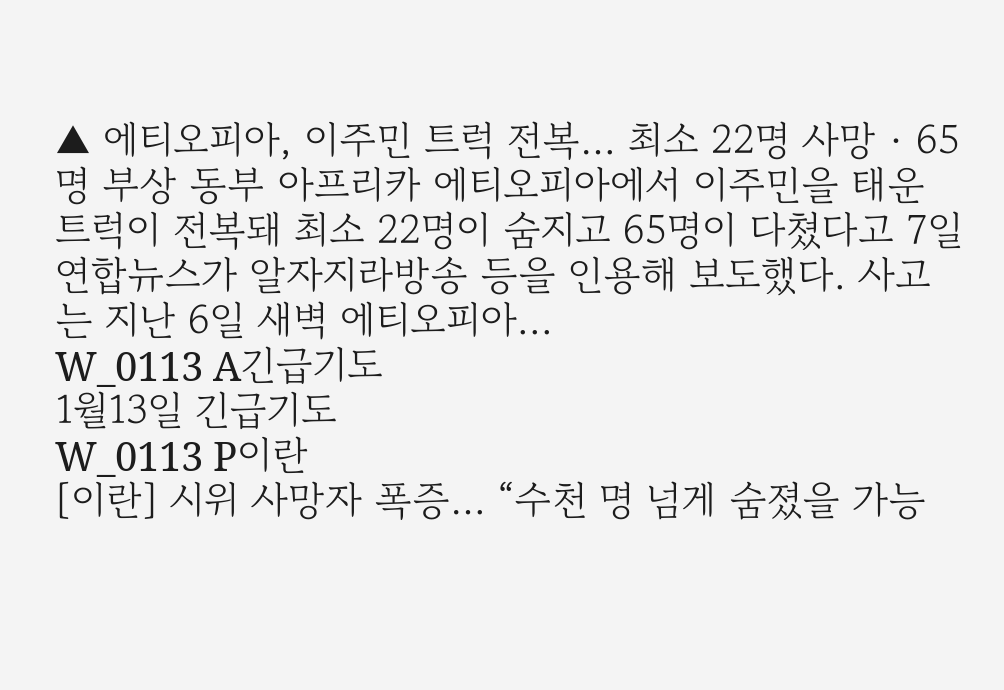▲ 에티오피아, 이주민 트럭 전복… 최소 22명 사망‧65명 부상 동부 아프리카 에티오피아에서 이주민을 태운 트럭이 전복돼 최소 22명이 숨지고 65명이 다쳤다고 7일 연합뉴스가 알자지라방송 등을 인용해 보도했다. 사고는 지난 6일 새벽 에티오피아...
W_0113 A긴급기도
1월13일 긴급기도
W_0113 P이란
[이란] 시위 사망자 폭증… “수천 명 넘게 숨졌을 가능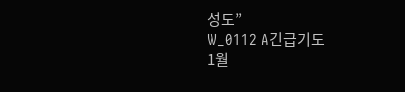성도”
W_0112 A긴급기도
1월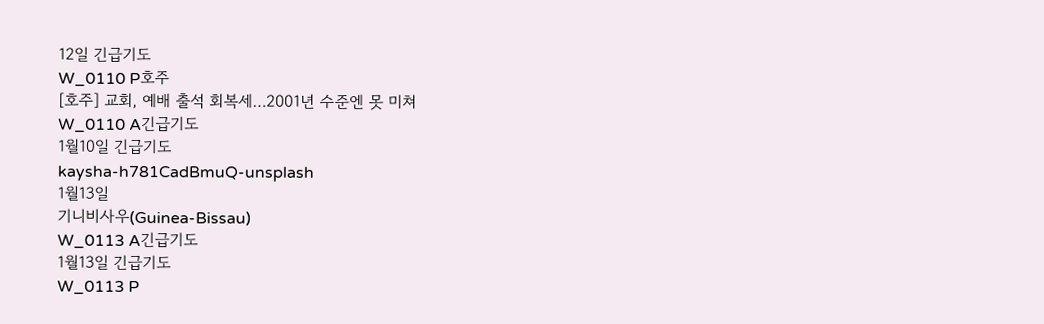12일 긴급기도
W_0110 P호주
[호주] 교회, 예배 출석 회복세…2001년 수준엔 못 미쳐
W_0110 A긴급기도
1월10일 긴급기도
kaysha-h781CadBmuQ-unsplash
1월13일
기니비사우(Guinea-Bissau)
W_0113 A긴급기도
1월13일 긴급기도
W_0113 P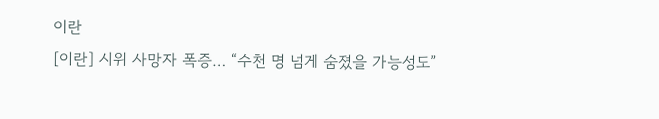이란
[이란] 시위 사망자 폭증… “수천 명 넘게 숨졌을 가능성도”